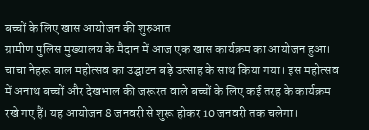बच्चों के लिए खास आयोजन की शुरुआत
ग्रामीण पुलिस मुख्यालय के मैदान में आज एक खास कार्यक्रम का आयोजन हुआ। चाचा नेहरू बाल महोत्सव का उद्घाटन बड़े उत्साह के साथ किया गया। इस महोत्सव में अनाथ बच्चों और देखभाल की जरूरत वाले बच्चों के लिए कई तरह के कार्यक्रम रखे गए हैं। यह आयोजन 8 जनवरी से शुरू होकर 10 जनवरी तक चलेगा।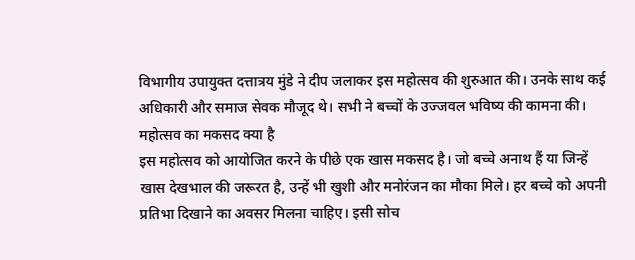विभागीय उपायुक्त दत्तात्रय मुंडे ने दीप जलाकर इस महोत्सव की शुरुआत की। उनके साथ कई अधिकारी और समाज सेवक मौजूद थे। सभी ने बच्चों के उज्जवल भविष्य की कामना की।
महोत्सव का मकसद क्या है
इस महोत्सव को आयोजित करने के पीछे एक खास मकसद है। जो बच्चे अनाथ हैं या जिन्हें खास देखभाल की जरूरत है, उन्हें भी खुशी और मनोरंजन का मौका मिले। हर बच्चे को अपनी प्रतिभा दिखाने का अवसर मिलना चाहिए। इसी सोच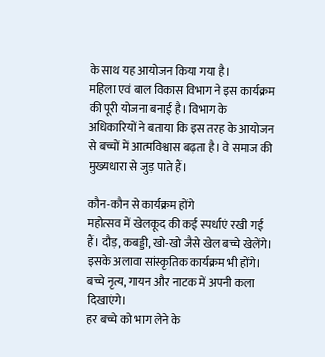के साथ यह आयोजन किया गया है।
महिला एवं बाल विकास विभाग ने इस कार्यक्रम की पूरी योजना बनाई है। विभाग के अधिकारियों ने बताया कि इस तरह के आयोजन से बच्चों में आत्मविश्वास बढ़ता है। वे समाज की मुख्यधारा से जुड़ पाते हैं।

कौन-कौन से कार्यक्रम होंगे
महोत्सव में खेलकूद की कई स्पर्धाएं रखी गई हैं। दौड़, कबड्डी, खो-खो जैसे खेल बच्चे खेलेंगे। इसके अलावा सांस्कृतिक कार्यक्रम भी होंगे। बच्चे नृत्य, गायन और नाटक में अपनी कला दिखाएंगे।
हर बच्चे को भाग लेने के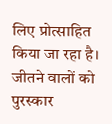लिए प्रोत्साहित किया जा रहा है। जीतने वालों को पुरस्कार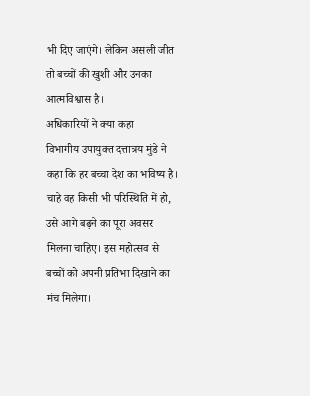भी दिए जाएंगे। लेकिन असली जीत तो बच्चों की खुशी और उनका आत्मविश्वास है।
अधिकारियों ने क्या कहा
विभागीय उपायुक्त दत्तात्रय मुंडे ने कहा कि हर बच्चा देश का भविष्य है। चाहे वह किसी भी परिस्थिति में हो, उसे आगे बढ़ने का पूरा अवसर मिलना चाहिए। इस महोत्सव से बच्चों को अपनी प्रतिभा दिखाने का मंच मिलेगा।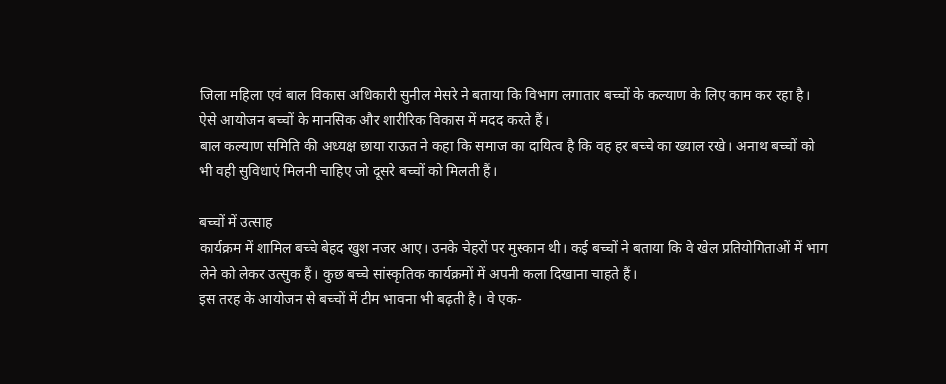जिला महिला एवं बाल विकास अधिकारी सुनील मेसरे ने बताया कि विभाग लगातार बच्चों के कल्याण के लिए काम कर रहा है। ऐसे आयोजन बच्चों के मानसिक और शारीरिक विकास में मदद करते हैं।
बाल कल्याण समिति की अध्यक्ष छाया राऊत ने कहा कि समाज का दायित्व है कि वह हर बच्चे का ख्याल रखे। अनाथ बच्चों को भी वही सुविधाएं मिलनी चाहिए जो दूसरे बच्चों को मिलती हैं।

बच्चों में उत्साह
कार्यक्रम में शामिल बच्चे बेहद खुश नजर आए। उनके चेहरों पर मुस्कान थी। कई बच्चों ने बताया कि वे खेल प्रतियोगिताओं में भाग लेने को लेकर उत्सुक हैं। कुछ बच्चे सांस्कृतिक कार्यक्रमों में अपनी कला दिखाना चाहते हैं।
इस तरह के आयोजन से बच्चों में टीम भावना भी बढ़ती है। वे एक-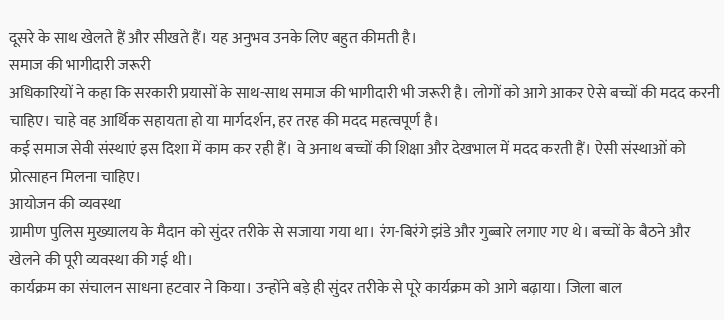दूसरे के साथ खेलते हैं और सीखते हैं। यह अनुभव उनके लिए बहुत कीमती है।
समाज की भागीदारी जरूरी
अधिकारियों ने कहा कि सरकारी प्रयासों के साथ-साथ समाज की भागीदारी भी जरूरी है। लोगों को आगे आकर ऐसे बच्चों की मदद करनी चाहिए। चाहे वह आर्थिक सहायता हो या मार्गदर्शन, हर तरह की मदद महत्वपूर्ण है।
कई समाज सेवी संस्थाएं इस दिशा में काम कर रही हैं। वे अनाथ बच्चों की शिक्षा और देखभाल में मदद करती हैं। ऐसी संस्थाओं को प्रोत्साहन मिलना चाहिए।
आयोजन की व्यवस्था
ग्रामीण पुलिस मुख्यालय के मैदान को सुंदर तरीके से सजाया गया था। रंग-बिरंगे झंडे और गुब्बारे लगाए गए थे। बच्चों के बैठने और खेलने की पूरी व्यवस्था की गई थी।
कार्यक्रम का संचालन साधना हटवार ने किया। उन्होंने बड़े ही सुंदर तरीके से पूरे कार्यक्रम को आगे बढ़ाया। जिला बाल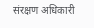संरक्षण अधिकारी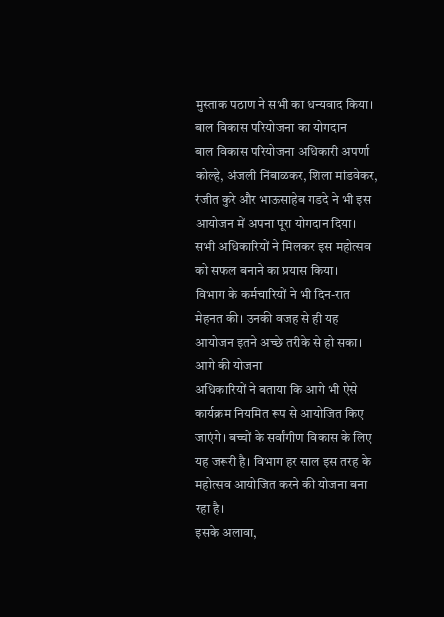मुस्ताक पठाण ने सभी का धन्यवाद किया।
बाल विकास परियोजना का योगदान
बाल विकास परियोजना अधिकारी अपर्णा कोल्हे, अंजली निंबाळकर, शिला मांडवेकर, रंजीत कुरे और भाऊसाहेब गडदे ने भी इस आयोजन में अपना पूरा योगदान दिया। सभी अधिकारियों ने मिलकर इस महोत्सव को सफल बनाने का प्रयास किया।
विभाग के कर्मचारियों ने भी दिन-रात मेहनत की। उनकी वजह से ही यह आयोजन इतने अच्छे तरीके से हो सका।
आगे की योजना
अधिकारियों ने बताया कि आगे भी ऐसे कार्यक्रम नियमित रूप से आयोजित किए जाएंगे। बच्चों के सर्वांगीण विकास के लिए यह जरूरी है। विभाग हर साल इस तरह के महोत्सव आयोजित करने की योजना बना रहा है।
इसके अलावा,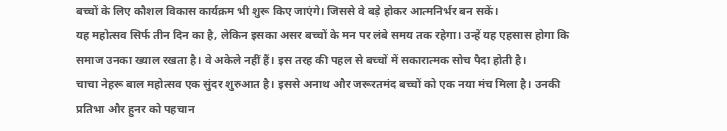बच्चों के लिए कौशल विकास कार्यक्रम भी शुरू किए जाएंगे। जिससे वे बड़े होकर आत्मनिर्भर बन सकें।
यह महोत्सव सिर्फ तीन दिन का है, लेकिन इसका असर बच्चों के मन पर लंबे समय तक रहेगा। उन्हें यह एहसास होगा कि समाज उनका ख्याल रखता है। वे अकेले नहीं हैं। इस तरह की पहल से बच्चों में सकारात्मक सोच पैदा होती है।
चाचा नेहरू बाल महोत्सव एक सुंदर शुरुआत है। इससे अनाथ और जरूरतमंद बच्चों को एक नया मंच मिला है। उनकी प्रतिभा और हुनर को पहचान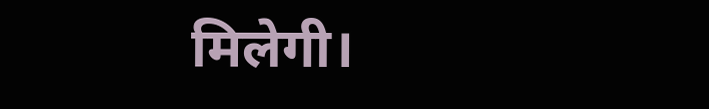मिलेगी।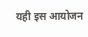यही इस आयोजन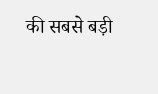की सबसे बड़ी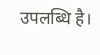उपलब्धि है।